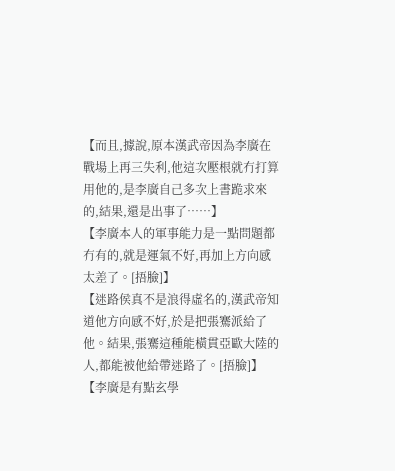【而且,據說,原本漢武帝因為李廣在戰場上再三失利,他這次壓根就冇打算用他的,是李廣自己多次上書跪求來的,結果,還是出事了……】
【李廣本人的軍事能力是一點問題都冇有的,就是運氣不好,再加上方向感太差了。[捂臉]】
【迷路侯真不是浪得虛名的,漢武帝知道他方向感不好,於是把張騫派給了他。結果,張騫這種能橫貫亞歐大陸的人,都能被他給帶迷路了。[捂臉]】
【李廣是有點玄學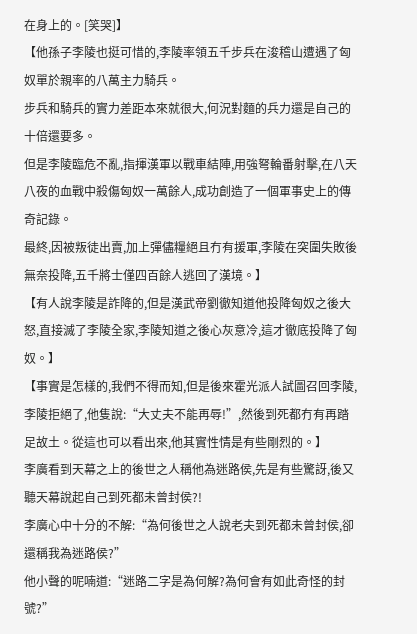在身上的。[笑哭]】
【他孫子李陵也挺可惜的,李陵率領五千步兵在浚稽山遭遇了匈奴單於親率的八萬主力騎兵。
步兵和騎兵的實力差距本來就很大,何況對麵的兵力還是自己的十倍還要多。
但是李陵臨危不亂,指揮漢軍以戰車結陣,用強弩輪番射擊,在八天八夜的血戰中殺傷匈奴一萬餘人,成功創造了一個軍事史上的傳奇記錄。
最終,因被叛徒出賣,加上彈儘糧絕且冇有援軍,李陵在突圍失敗後無奈投降,五千將士僅四百餘人逃回了漢境。】
【有人說李陵是詐降的,但是漢武帝劉徹知道他投降匈奴之後大怒,直接滅了李陵全家,李陵知道之後心灰意冷,這才徹底投降了匈奴。】
【事實是怎樣的,我們不得而知,但是後來霍光派人試圖召回李陵,李陵拒絕了,他隻說:“大丈夫不能再辱!”,然後到死都冇有再踏足故土。從這也可以看出來,他其實性情是有些剛烈的。】
李廣看到天幕之上的後世之人稱他為迷路侯,先是有些驚訝,後又聽天幕說起自己到死都未曾封侯?!
李廣心中十分的不解:“為何後世之人說老夫到死都未曾封侯,卻還稱我為迷路侯?”
他小聲的呢喃道:“迷路二字是為何解?為何會有如此奇怪的封號?”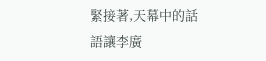緊接著,天幕中的話語讓李廣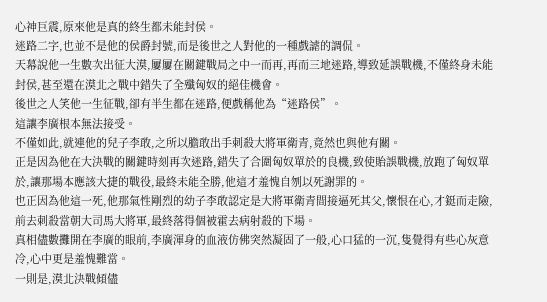心神巨震,原來他是真的終生都未能封侯。
迷路二字,也並不是他的侯爵封號,而是後世之人對他的一種戲謔的調侃。
天幕說他一生數次出征大漠,屢屢在關鍵戰局之中一而再,再而三地迷路,導致延誤戰機,不僅終身未能封侯,甚至還在漠北之戰中錯失了全殲匈奴的絕佳機會。
後世之人笑他一生征戰,卻有半生都在迷路,便戲稱他為“迷路侯”。
這讓李廣根本無法接受。
不僅如此,就連他的兒子李敢,之所以膽敢出手刺殺大將軍衛青,竟然也與他有關。
正是因為他在大決戰的關鍵時刻再次迷路,錯失了合圍匈奴單於的良機,致使貽誤戰機,放跑了匈奴單於,讓那場本應該大捷的戰役,最終未能全勝,他這才羞愧自刎以死謝罪的。
也正因為他這一死,他那氣性剛烈的幼子李敢認定是大將軍衛青間接逼死其父,懷恨在心,才鋌而走險,前去刺殺當朝大司馬大將軍,最終落得個被霍去病射殺的下場。
真相儘數攤開在李廣的眼前,李廣渾身的血液仿佛突然凝固了一般,心口猛的一沉,隻覺得有些心灰意冷,心中更是羞愧難當。
一則是,漠北決戰傾儘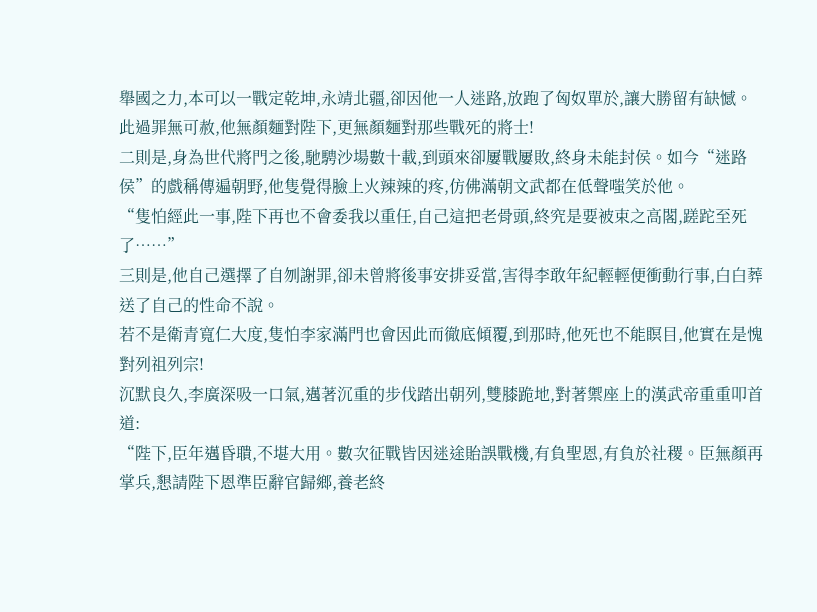舉國之力,本可以一戰定乾坤,永靖北疆,卻因他一人迷路,放跑了匈奴單於,讓大勝留有缺憾。
此過罪無可赦,他無顏麵對陛下,更無顏麵對那些戰死的將士!
二則是,身為世代將門之後,馳騁沙場數十載,到頭來卻屢戰屢敗,終身未能封侯。如今“迷路侯”的戲稱傳遍朝野,他隻覺得臉上火辣辣的疼,仿佛滿朝文武都在低聲嗤笑於他。
“隻怕經此一事,陛下再也不會委我以重任,自己這把老骨頭,終究是要被束之高閣,蹉跎至死了……”
三則是,他自己選擇了自刎謝罪,卻未曾將後事安排妥當,害得李敢年紀輕輕便衝動行事,白白葬送了自己的性命不說。
若不是衛青寬仁大度,隻怕李家滿門也會因此而徹底傾覆,到那時,他死也不能瞑目,他實在是愧對列祖列宗!
沉默良久,李廣深吸一口氣,邁著沉重的步伐踏出朝列,雙膝跪地,對著禦座上的漢武帝重重叩首道:
“陛下,臣年邁昏聵,不堪大用。數次征戰皆因迷途貽誤戰機,有負聖恩,有負於社稷。臣無顏再掌兵,懇請陛下恩準臣辭官歸鄉,養老終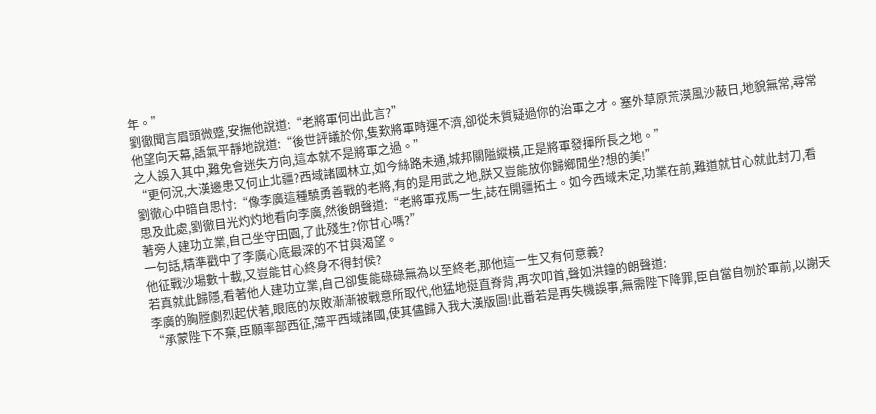年。”
劉徹聞言眉頭微蹙,安撫他說道:“老將軍何出此言?”
他望向天幕,語氣平靜地說道:“後世評議於你,隻歎將軍時運不濟,卻從未質疑過你的治軍之才。塞外草原荒漠風沙蔽日,地貌無常,尋常之人誤入其中,難免會迷失方向,這本就不是將軍之過。”
“更何況,大漢邊患又何止北疆?西域諸國林立,如今絲路未通,城邦關隘縱橫,正是將軍發揮所長之地。”
劉徹心中暗自思忖:“像李廣這種驍勇善戰的老將,有的是用武之地,朕又豈能放你歸鄉閒坐?想的美!”
思及此處,劉徹目光灼灼地看向李廣,然後朗聲道:“老將軍戎馬一生,誌在開疆拓土。如今西域未定,功業在前,難道就甘心就此封刀,看著旁人建功立業,自己坐守田園,了此殘生?你甘心嗎?”
一句話,精準戳中了李廣心底最深的不甘與渴望。
他征戰沙場數十載,又豈能甘心終身不得封侯?
若真就此歸隱,看著他人建功立業,自己卻隻能碌碌無為以至終老,那他這一生又有何意義?
李廣的胸膛劇烈起伏著,眼底的灰敗漸漸被戰意所取代,他猛地挺直脊背,再次叩首,聲如洪鐘的朗聲道:
“承蒙陛下不棄,臣願率部西征,蕩平西域諸國,使其儘歸入我大漢版圖!此番若是再失機誤事,無需陛下降罪,臣自當自刎於軍前,以謝天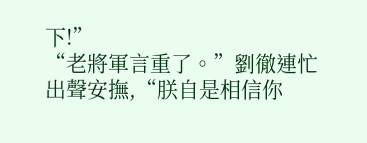下!”
“老將軍言重了。”劉徹連忙出聲安撫,“朕自是相信你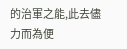的治軍之能,此去儘力而為便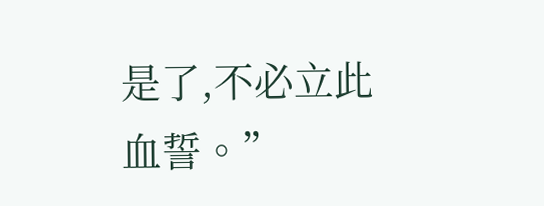是了,不必立此血誓。”